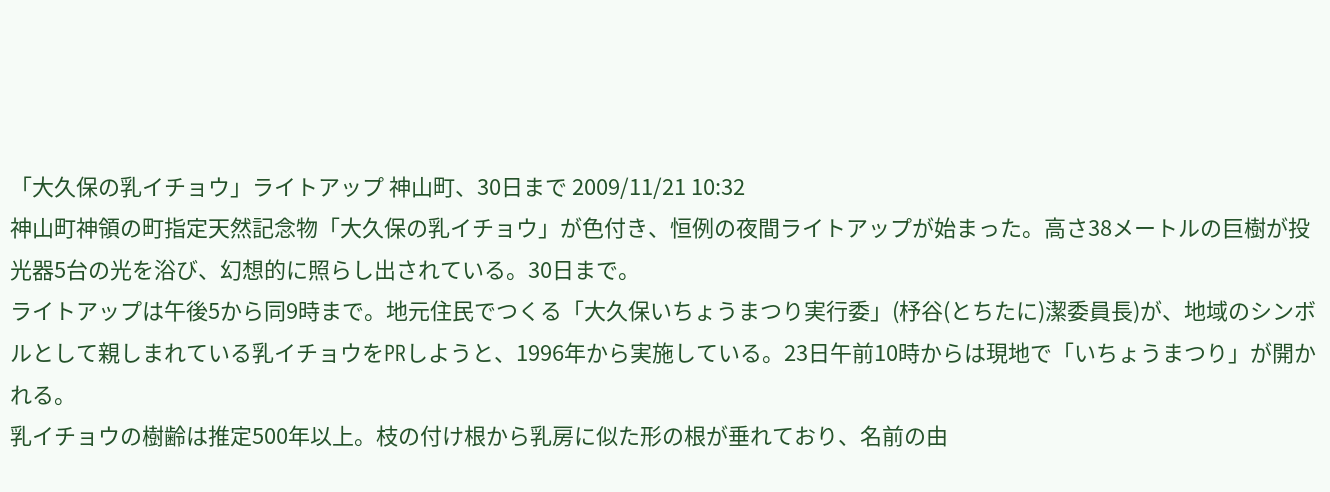「大久保の乳イチョウ」ライトアップ 神山町、30日まで 2009/11/21 10:32
神山町神領の町指定天然記念物「大久保の乳イチョウ」が色付き、恒例の夜間ライトアップが始まった。高さ38メートルの巨樹が投光器5台の光を浴び、幻想的に照らし出されている。30日まで。
ライトアップは午後5から同9時まで。地元住民でつくる「大久保いちょうまつり実行委」(杼谷(とちたに)潔委員長)が、地域のシンボルとして親しまれている乳イチョウをPRしようと、1996年から実施している。23日午前10時からは現地で「いちょうまつり」が開かれる。
乳イチョウの樹齢は推定500年以上。枝の付け根から乳房に似た形の根が垂れており、名前の由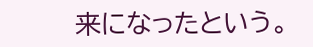来になったという。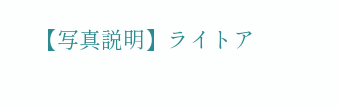【写真説明】ライトア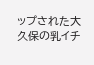ップされた大久保の乳イチ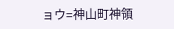ョウ=神山町神領